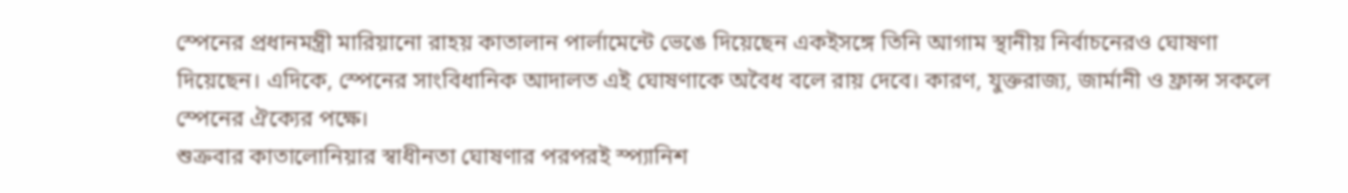স্পেনের প্রধানমন্ত্রী মারিয়ানো রাহয় কাতালান পার্লামেন্টে ভেঙে দিয়েছেন একইসঙ্গে তিনি আগাম স্থানীয় নির্বাচনেরও ঘোষণা দিয়েছেন। এদিকে, স্পেনের সাংবিধানিক আদালত এই ঘোষণাকে অবৈধ বলে রায় দেবে। কারণ, যুক্তরাজ্য, জার্মানী ও ফ্রান্স সকলে স্পেনের ঐক্যের পক্ষে।
শুক্রবার কাতালোনিয়ার স্বাধীনতা ঘোষণার পরপরই স্প্যানিশ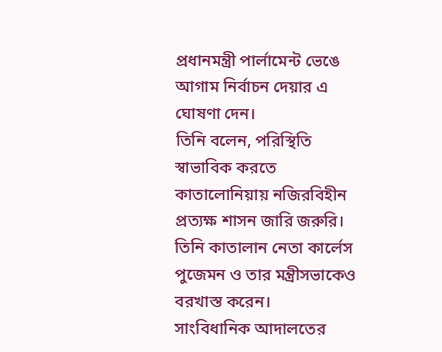প্রধানমন্ত্রী পার্লামেন্ট ভেঙে আগাম নির্বাচন দেয়ার এ ঘোষণা দেন।
তিনি বলেন, পরিস্থিতি স্বাভাবিক করতে কাতালোনিয়ায় নজিরবিহীন প্রত্যক্ষ শাসন জারি জরুরি।
তিনি কাতালান নেতা কার্লেস পুজেমন ও তার মন্ত্রীসভাকেও বরখাস্ত করেন।
সাংবিধানিক আদালতের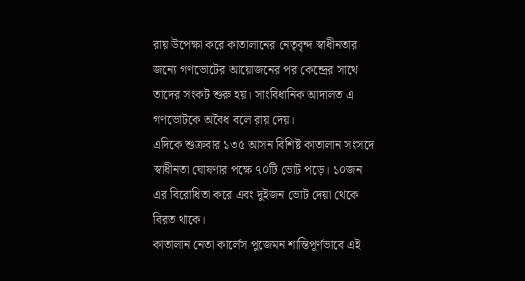রায় উপেক্ষা করে কাতালানের নেতৃবৃন্দ স্বাধীনতার জন্যে গণভোটের আয়োজনের পর কেন্দ্রের সাথে তাদের সংকট শুরু হয়। সাংবিধানিক আদালত এ গণভোটকে অবৈধ বলে রায় দেয়।
এদিকে শুক্রবার ১৩৫ আসন বিশিষ্ট কাতালান সংসদে স্বাধীনতা ঘোষণার পক্ষে ৭০টি ভোট পড়ে। ১০জন এর বিরোধিতা করে এবং দুইজন ভোট দেয়া থেকে বিরত থাকে।
কাতালান নেতা কার্লেস পুজেমন শান্তিপূর্ণভাবে এই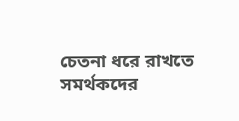চেতনা ধরে রাখতে সমর্থকদের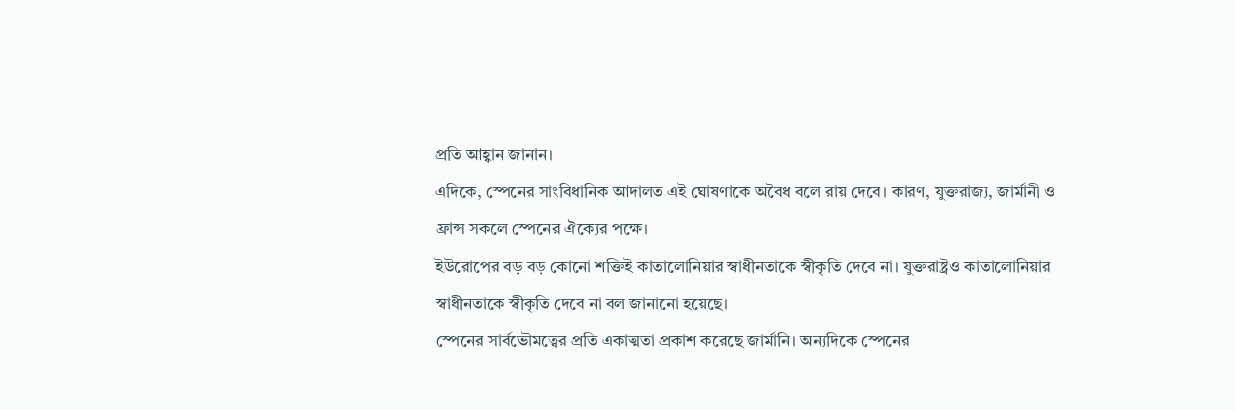প্রতি আহ্বান জানান।
এদিকে, স্পেনের সাংবিধানিক আদালত এই ঘোষণাকে অবৈধ বলে রায় দেবে। কারণ, যুক্তরাজ্য, জার্মানী ও ফ্রান্স সকলে স্পেনের ঐক্যের পক্ষে।
ইউরোপের বড় বড় কোনো শক্তিই কাতালোনিয়ার স্বাধীনতাকে স্বীকৃতি দেবে না। যুক্তরাষ্ট্রও কাতালোনিয়ার স্বাধীনতাকে স্বীকৃতি দেবে না বল জানানো হয়েছে।
স্পেনের সার্বভৌমত্বের প্রতি একাত্মতা প্রকাশ করেছে জার্মানি। অন্যদিকে স্পেনের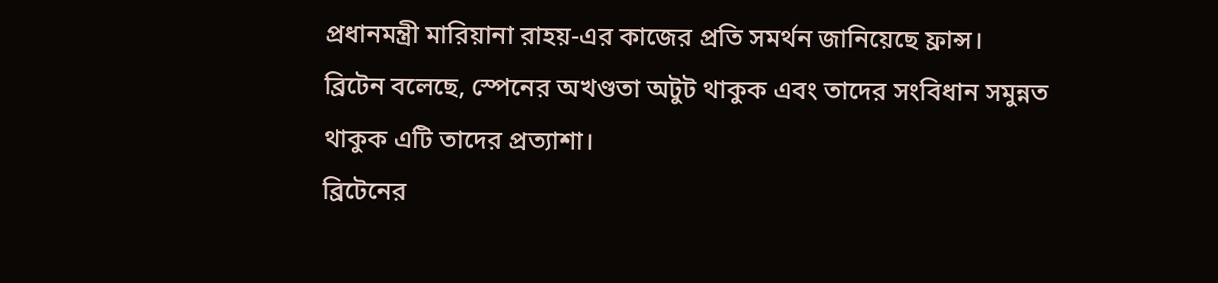প্রধানমন্ত্রী মারিয়ানা রাহয়-এর কাজের প্রতি সমর্থন জানিয়েছে ফ্রান্স।
ব্রিটেন বলেছে, স্পেনের অখণ্ডতা অটুট থাকুক এবং তাদের সংবিধান সমুন্নত থাকুক এটি তাদের প্রত্যাশা।
ব্রিটেনের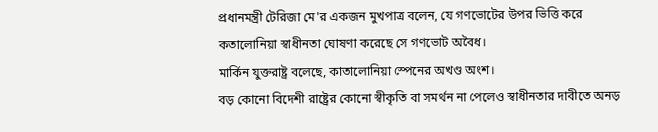প্রধানমন্ত্রী টেরিজা মে'র একজন মুখপাত্র বলেন, যে গণভোটের উপর ভিত্তি করে কতালোনিয়া স্বাধীনতা ঘোষণা করেছে সে গণভোট অবৈধ।
মার্কিন যুক্তরাষ্ট্র বলেছে, কাতালোনিয়া স্পেনের অখণ্ড অংশ।
বড় কোনো বিদেশী রাষ্ট্রের কোনো স্বীকৃতি বা সমর্থন না পেলেও স্বাধীনতার দাবীতে অনড়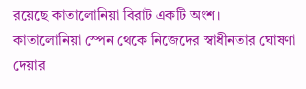রয়েছে কাতালোনিয়া বিরাট একটি অংশ।
কাতালোনিয়া স্পেন থেকে নিজেদের স্বাধীনতার ঘোষণা দেয়ার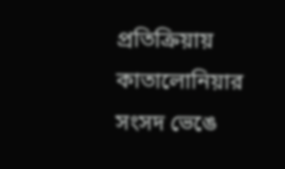প্রতিক্রিয়ায় কাতালোনিয়ার সংসদ ভেঙে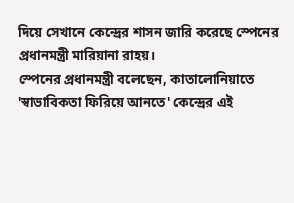দিয়ে সেখানে কেন্দ্রের শাসন জারি করেছে স্পেনের প্রধানমন্ত্রী মারিয়ানা রাহয়।
স্পেনের প্রধানমন্ত্রী বলেছেন, কাতালোনিয়াতে 'স্বাভাবিকতা ফিরিয়ে আনতে' কেন্দ্রের এই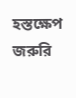হস্তক্ষেপ জরুরি